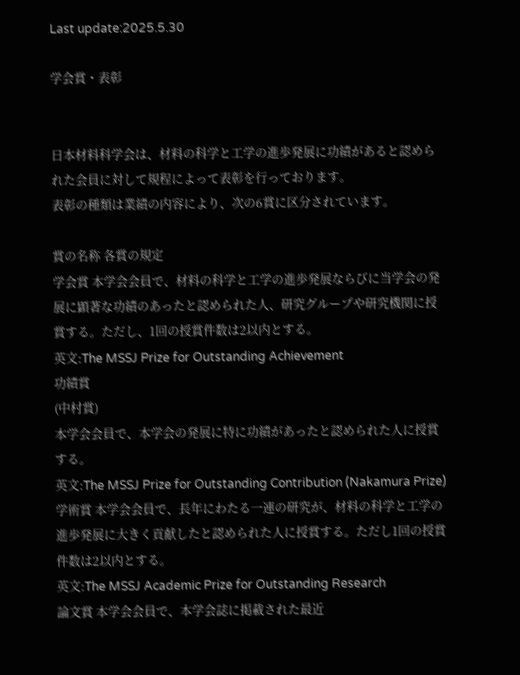Last update:2025.5.30

学会賞・表彰


日本材料科学会は、材料の科学と工学の進歩発展に功績があると認められた会員に対して規程によって表彰を行っております。
表彰の種類は業績の内容により、次の6賞に区分されています。

賞の名称 各賞の規定
学会賞 本学会会員で、材料の科学と工学の進歩発展ならびに当学会の発展に顕著な功績のあったと認められた人、研究グループや研究機関に授賞する。ただし、1回の授賞件数は2以内とする。
英文:The MSSJ Prize for Outstanding Achievement
功績賞
(中村賞)
本学会会員で、本学会の発展に特に功績があったと認められた人に授賞する。
英文:The MSSJ Prize for Outstanding Contribution (Nakamura Prize)
学術賞 本学会会員で、長年にわたる一連の研究が、材料の科学と工学の進歩発展に大きく貢献したと認められた人に授賞する。ただし1回の授賞件数は2以内とする。
英文:The MSSJ Academic Prize for Outstanding Research
論文賞 本学会会員で、本学会誌に掲載された最近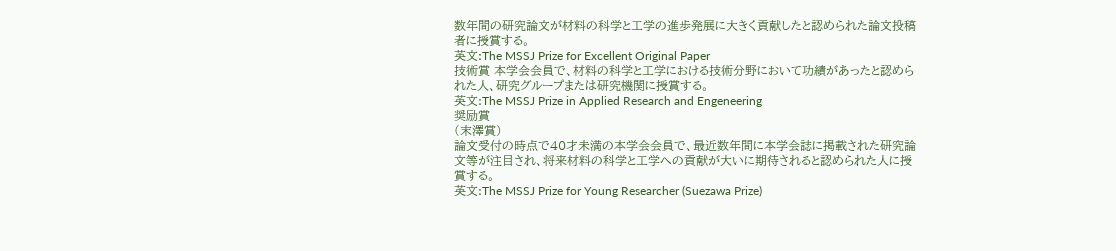数年間の研究論文が材料の科学と工学の進歩発展に大きく貢献したと認められた論文投稿者に授賞する。
英文:The MSSJ Prize for Excellent Original Paper
技術賞 本学会会員で、材料の科学と工学における技術分野において功績があったと認められた人、研究グループまたは研究機関に授賞する。
英文:The MSSJ Prize in Applied Research and Engeneering
奨励賞
(末澤賞)
論文受付の時点で40才未満の本学会会員で、最近数年間に本学会誌に掲載された研究論文等が注目され、将来材料の科学と工学への貢献が大いに期待されると認められた人に授賞する。
英文:The MSSJ Prize for Young Researcher (Suezawa Prize)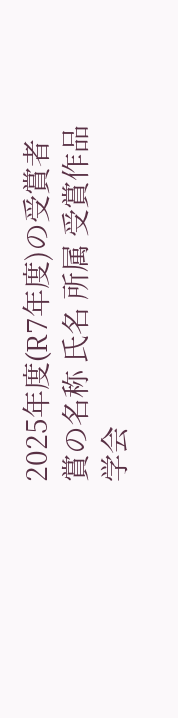2025年度(R7年度)の受賞者
賞の名称 氏名 所属 受賞作品
学会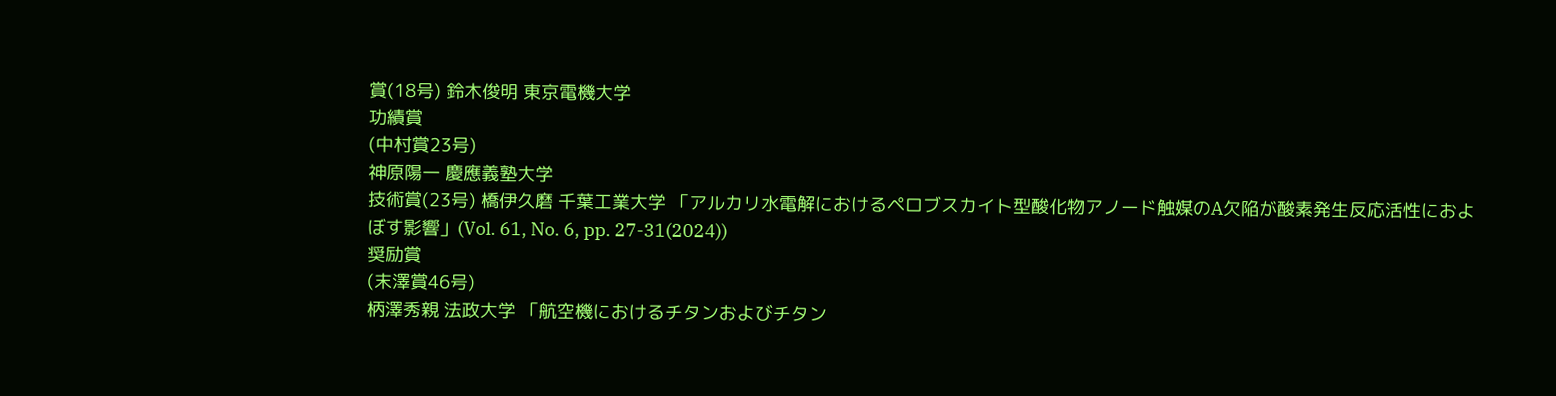賞(18号) 鈴木俊明 東京電機大学
功績賞
(中村賞23号)
神原陽一 慶應義塾大学
技術賞(23号) 橋伊久磨 千葉工業大学 「アルカリ水電解におけるペロブスカイト型酸化物アノード触媒のA欠陥が酸素発生反応活性におよぼす影響」(Vol. 61, No. 6, pp. 27-31(2024))
奨励賞
(末澤賞46号)
柄澤秀親 法政大学 「航空機におけるチタンおよびチタン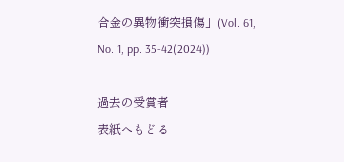合金の異物衝突損傷」(Vol. 61, No. 1, pp. 35-42(2024))

過去の受賞者
表紙へもどる